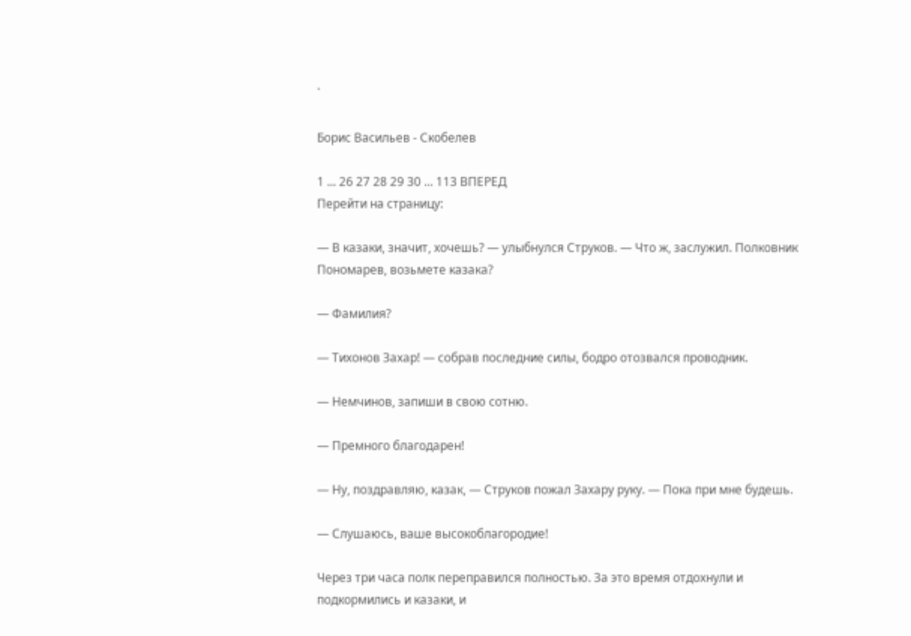`

Борис Васильев - Скобелев

1 ... 26 27 28 29 30 ... 113 ВПЕРЕД
Перейти на страницу:

— В казаки, значит, хочешь? — улыбнулся Струков. — Что ж, заслужил. Полковник Пономарев, возьмете казака?

— Фамилия?

— Тихонов Захар! — собрав последние силы, бодро отозвался проводник.

— Немчинов, запиши в свою сотню.

— Премного благодарен!

— Ну, поздравляю, казак, — Струков пожал Захару руку. — Пока при мне будешь.

— Слушаюсь, ваше высокоблагородие!

Через три часа полк переправился полностью. За это время отдохнули и подкормились и казаки, и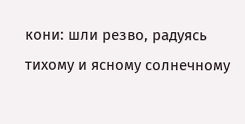кони: шли резво, радуясь тихому и ясному солнечному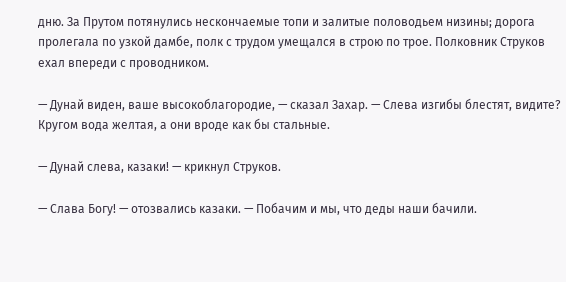дню. За Прутом потянулись нескончаемые топи и залитые половодьем низины; дорога пролегала по узкой дамбе, полк с трудом умещался в строю по трое. Полковник Струков ехал впереди с проводником.

— Дунай виден, ваше высокоблагородие, — сказал Захар. — Слева изгибы блестят, видите? Кругом вода желтая, а они вроде как бы стальные.

— Дунай слева, казаки! — крикнул Струков.

— Слава Богу! — отозвались казаки. — Побачим и мы, что деды наши бачили.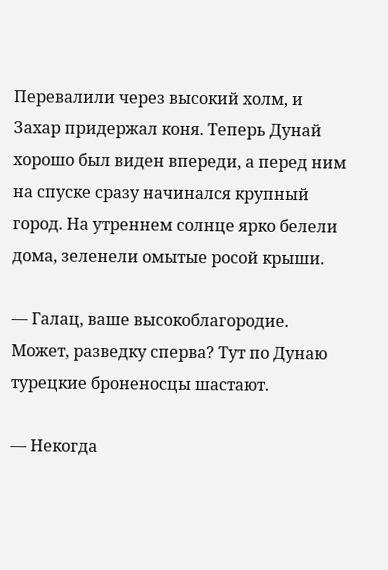Перевалили через высокий холм, и Захар придержал коня. Теперь Дунай хорошо был виден впереди, а перед ним на спуске сразу начинался крупный город. На утреннем солнце ярко белели дома, зеленели омытые росой крыши.

— Галац, ваше высокоблагородие. Может, разведку сперва? Тут по Дунаю турецкие броненосцы шастают.

— Некогда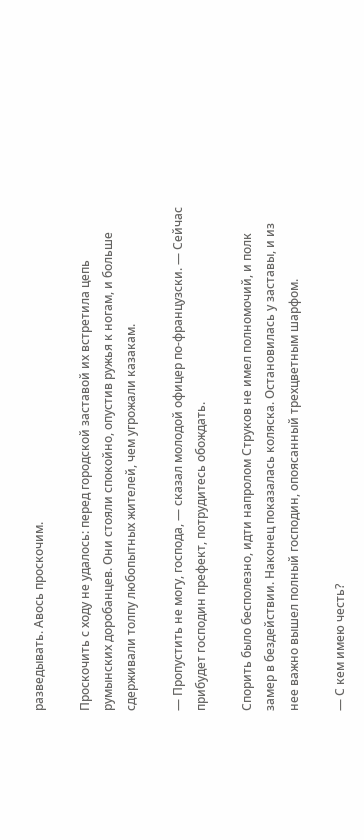разведывать. Авось проскочим.

Проскочить с ходу не удалось: перед городской заставой их встретила цепь румынских доробанцев. Они стояли спокойно, опустив ружья к ногам, и больше сдерживали толпу любопытных жителей, чем угрожали казакам.

— Пропустить не могу, господа, — сказал молодой офицер по-французски. — Сейчас прибудет господин префект, потрудитесь обождать.

Спорить было бесполезно, идти напролом Струков не имел полномочий, и полк замер в бездействии. Наконец показалась коляска. Остановилась у заставы, и из нее важно вышел полный господин, опоясанный трехцветным шарфом.

— С кем имею честь?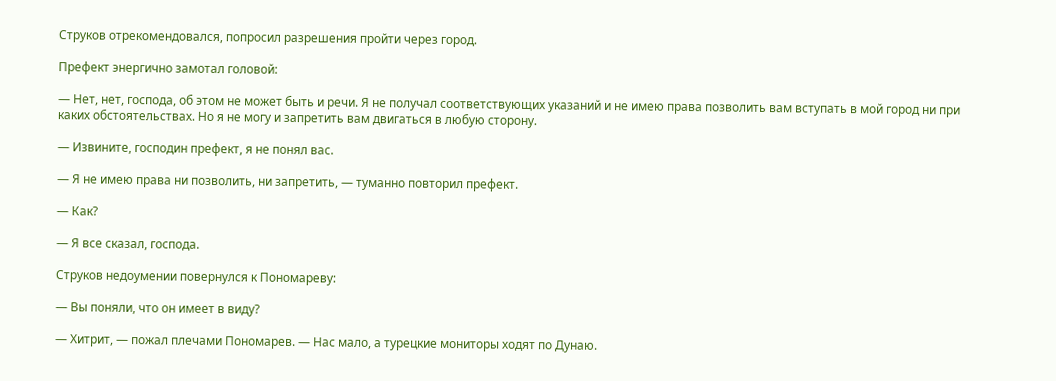Струков отрекомендовался, попросил разрешения пройти через город.

Префект энергично замотал головой:

— Нет, нет, господа, об этом не может быть и речи. Я не получал соответствующих указаний и не имею права позволить вам вступать в мой город ни при каких обстоятельствах. Но я не могу и запретить вам двигаться в любую сторону.

— Извините, господин префект, я не понял вас.

— Я не имею права ни позволить, ни запретить, — туманно повторил префект.

— Как?

— Я все сказал, господа.

Струков недоумении повернулся к Пономареву:

— Вы поняли, что он имеет в виду?

— Хитрит, — пожал плечами Пономарев. — Нас мало, а турецкие мониторы ходят по Дунаю.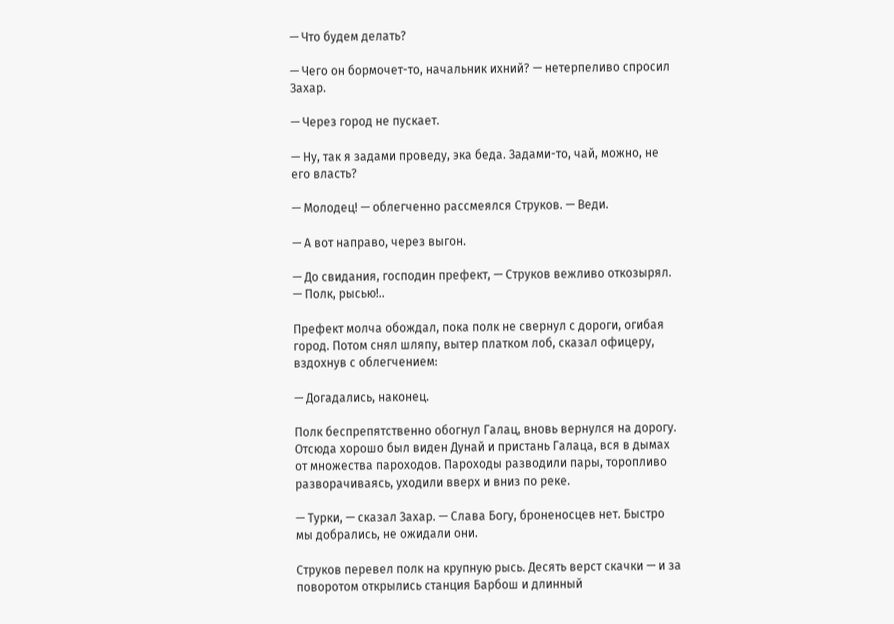— Что будем делать?

— Чего он бормочет-то, начальник ихний? — нетерпеливо спросил Захар.

— Через город не пускает.

— Ну, так я задами проведу, эка беда. Задами-то, чай, можно, не его власть?

— Молодец! — облегченно рассмеялся Струков. — Веди.

— А вот направо, через выгон.

— До свидания, господин префект, — Струков вежливо откозырял. — Полк, рысью!..

Префект молча обождал, пока полк не свернул с дороги, огибая город. Потом снял шляпу, вытер платком лоб, сказал офицеру, вздохнув с облегчением:

— Догадались, наконец.

Полк беспрепятственно обогнул Галац, вновь вернулся на дорогу. Отсюда хорошо был виден Дунай и пристань Галаца, вся в дымах от множества пароходов. Пароходы разводили пары, торопливо разворачиваясь, уходили вверх и вниз по реке.

— Турки, — сказал Захар. — Слава Богу, броненосцев нет. Быстро мы добрались, не ожидали они.

Струков перевел полк на крупную рысь. Десять верст скачки — и за поворотом открылись станция Барбош и длинный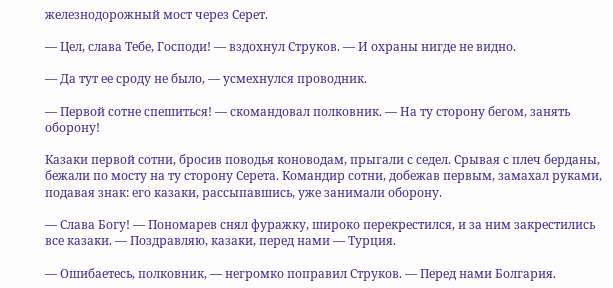железнодорожный мост через Серет.

— Цел, слава Тебе, Господи! — вздохнул Струков. — И охраны нигде не видно.

— Да тут ее сроду не было, — усмехнулся проводник.

— Первой сотне спешиться! — скомандовал полковник. — На ту сторону бегом, занять оборону!

Казаки первой сотни, бросив поводья коноводам, прыгали с седел. Срывая с плеч берданы, бежали по мосту на ту сторону Серета. Командир сотни, добежав первым, замахал руками, подавая знак: его казаки, рассыпавшись, уже занимали оборону.

— Слава Богу! — Пономарев снял фуражку, широко перекрестился, и за ним закрестились все казаки. — Поздравляю, казаки, перед нами — Турция.

— Ошибаетесь, полковник, — негромко поправил Струков. — Перед нами Болгария.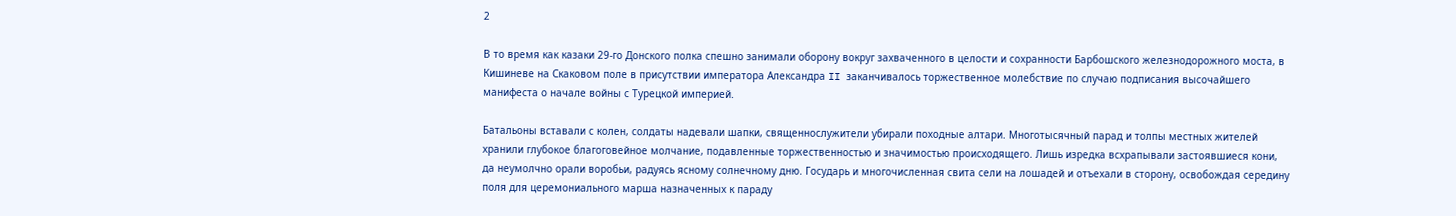2

В то время как казаки 29-го Донского полка спешно занимали оборону вокруг захваченного в целости и сохранности Барбошского железнодорожного моста, в Кишиневе на Скаковом поле в присутствии императора Александра II заканчивалось торжественное молебствие по случаю подписания высочайшего манифеста о начале войны с Турецкой империей.

Батальоны вставали с колен, солдаты надевали шапки, священнослужители убирали походные алтари. Многотысячный парад и толпы местных жителей хранили глубокое благоговейное молчание, подавленные торжественностью и значимостью происходящего. Лишь изредка всхрапывали застоявшиеся кони, да неумолчно орали воробьи, радуясь ясному солнечному дню. Государь и многочисленная свита сели на лошадей и отъехали в сторону, освобождая середину поля для церемониального марша назначенных к параду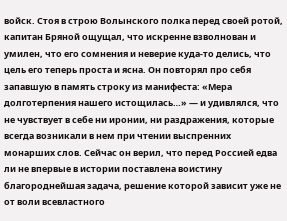войск. Стоя в строю Волынского полка перед своей ротой, капитан Бряной ощущал, что искренне взволнован и умилен, что его сомнения и неверие куда-то делись, что цель его теперь проста и ясна. Он повторял про себя запавшую в память строку из манифеста: «Мера долготерпения нашего истощилась…» — и удивлялся, что не чувствует в себе ни иронии, ни раздражения, которые всегда возникали в нем при чтении выспренних монарших слов. Сейчас он верил, что перед Россией едва ли не впервые в истории поставлена воистину благороднейшая задача, решение которой зависит уже не от воли всевластного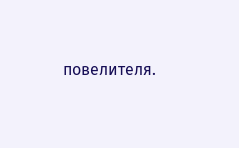повелителя.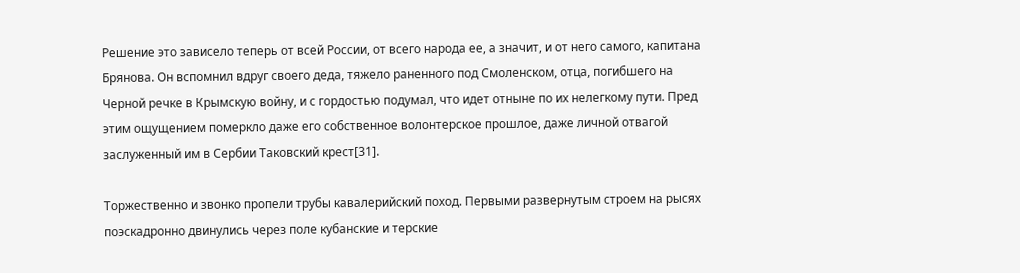Решение это зависело теперь от всей России, от всего народа ее, а значит, и от него самого, капитана Брянова. Он вспомнил вдруг своего деда, тяжело раненного под Смоленском, отца, погибшего на Черной речке в Крымскую войну, и с гордостью подумал, что идет отныне по их нелегкому пути. Пред этим ощущением померкло даже его собственное волонтерское прошлое, даже личной отвагой заслуженный им в Сербии Таковский крест[31].

Торжественно и звонко пропели трубы кавалерийский поход. Первыми развернутым строем на рысях поэскадронно двинулись через поле кубанские и терские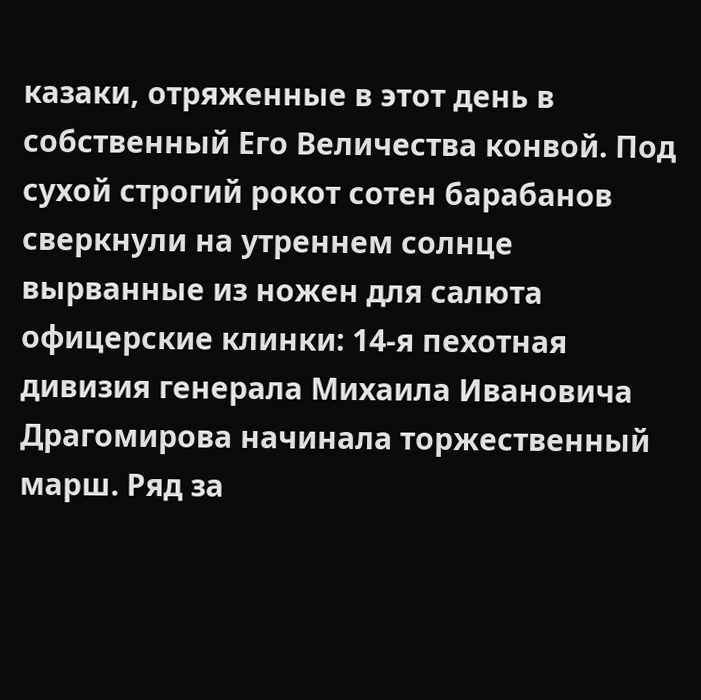казаки, отряженные в этот день в собственный Его Величества конвой. Под сухой строгий рокот сотен барабанов сверкнули на утреннем солнце вырванные из ножен для салюта офицерские клинки: 14-я пехотная дивизия генерала Михаила Ивановича Драгомирова начинала торжественный марш. Ряд за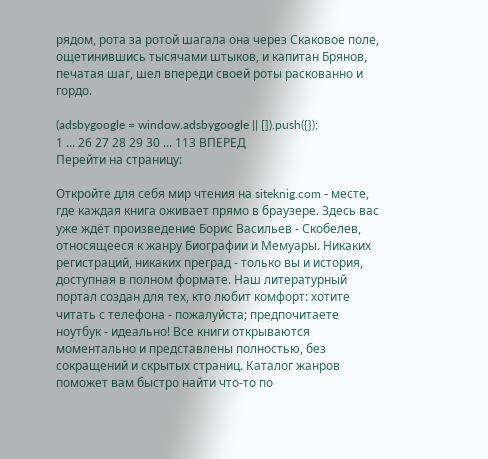рядом, рота за ротой шагала она через Скаковое поле, ощетинившись тысячами штыков, и капитан Брянов, печатая шаг, шел впереди своей роты раскованно и гордо.

(adsbygoogle = window.adsbygoogle || []).push({});
1 ... 26 27 28 29 30 ... 113 ВПЕРЕД
Перейти на страницу:

Откройте для себя мир чтения на siteknig.com - месте, где каждая книга оживает прямо в браузере. Здесь вас уже ждёт произведение Борис Васильев - Скобелев, относящееся к жанру Биографии и Мемуары. Никаких регистраций, никаких преград - только вы и история, доступная в полном формате. Наш литературный портал создан для тех, кто любит комфорт: хотите читать с телефона - пожалуйста; предпочитаете ноутбук - идеально! Все книги открываются моментально и представлены полностью, без сокращений и скрытых страниц. Каталог жанров поможет вам быстро найти что-то по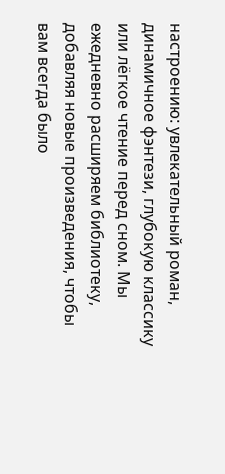настроению: увлекательный роман, динамичное фэнтези, глубокую классику или лёгкое чтение перед сном. Мы ежедневно расширяем библиотеку, добавляя новые произведения, чтобы вам всегда было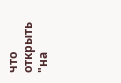что открыть "на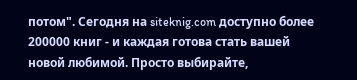потом". Сегодня на siteknig.com доступно более 200000 книг - и каждая готова стать вашей новой любимой. Просто выбирайте,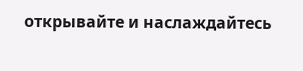открывайте и наслаждайтесь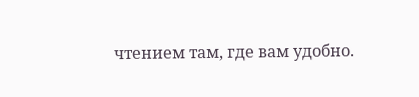чтением там, где вам удобно.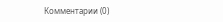Комментарии (0)